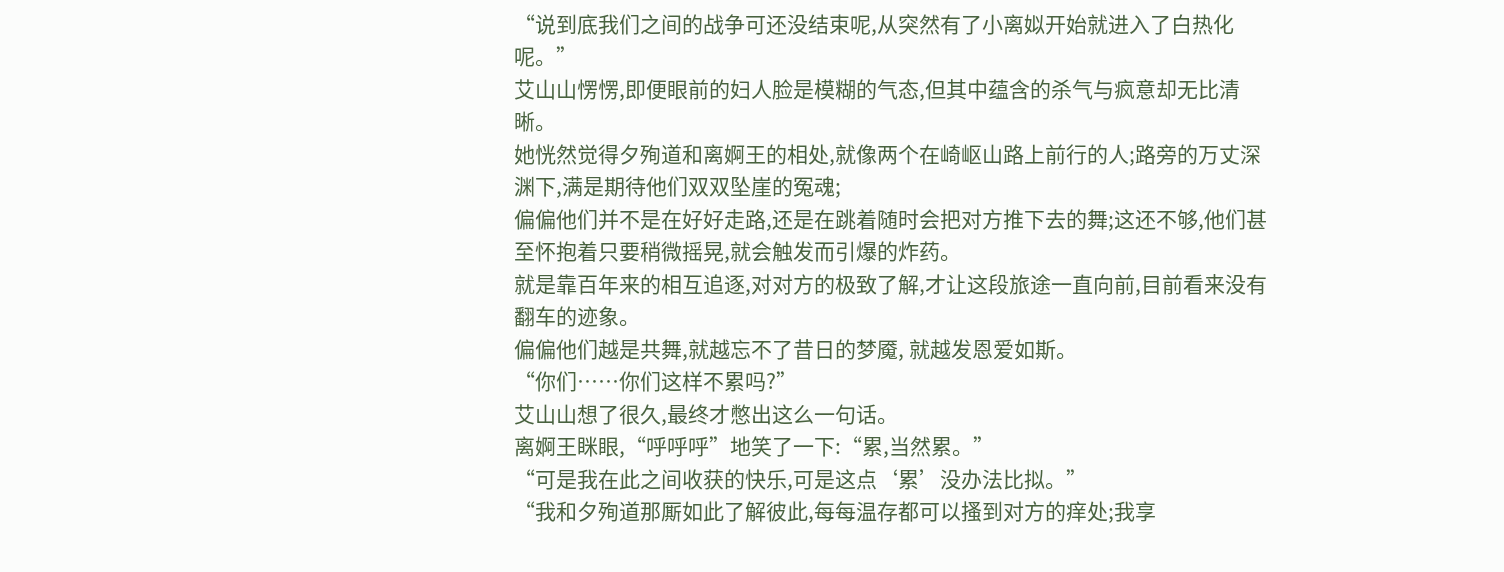“说到底我们之间的战争可还没结束呢,从突然有了小离姒开始就进入了白热化呢。”
艾山山愣愣,即便眼前的妇人脸是模糊的气态,但其中蕴含的杀气与疯意却无比清晰。
她恍然觉得夕殉道和离婀王的相处,就像两个在崎岖山路上前行的人;路旁的万丈深渊下,满是期待他们双双坠崖的冤魂;
偏偏他们并不是在好好走路,还是在跳着随时会把对方推下去的舞;这还不够,他们甚至怀抱着只要稍微摇晃,就会触发而引爆的炸药。
就是靠百年来的相互追逐,对对方的极致了解,才让这段旅途一直向前,目前看来没有翻车的迹象。
偏偏他们越是共舞,就越忘不了昔日的梦魇, 就越发恩爱如斯。
“你们……你们这样不累吗?”
艾山山想了很久,最终才憋出这么一句话。
离婀王眯眼,“呼呼呼”地笑了一下:“累,当然累。”
“可是我在此之间收获的快乐,可是这点‘累’没办法比拟。”
“我和夕殉道那厮如此了解彼此,每每温存都可以搔到对方的痒处;我享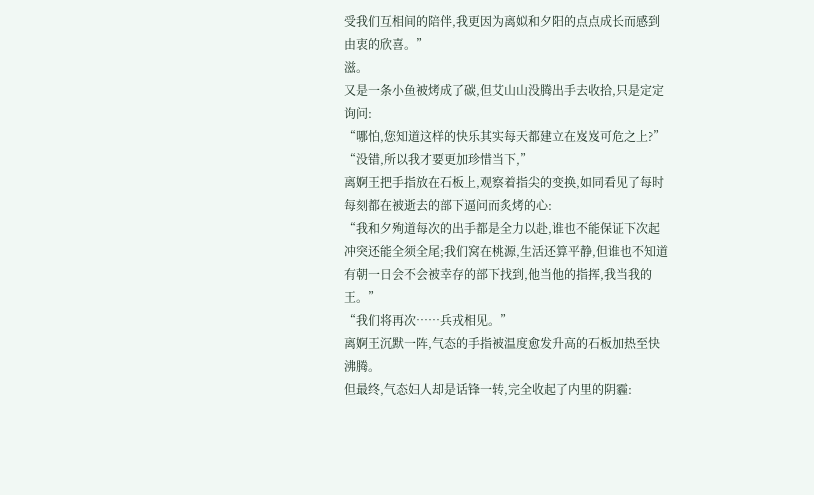受我们互相间的陪伴,我更因为离姒和夕阳的点点成长而感到由衷的欣喜。”
滋。
又是一条小鱼被烤成了碳,但艾山山没腾出手去收拾,只是定定询问:
“哪怕,您知道这样的快乐其实每天都建立在岌岌可危之上?”
“没错,所以我才要更加珍惜当下,”
离婀王把手指放在石板上,观察着指尖的变换,如同看见了每时每刻都在被逝去的部下逼问而炙烤的心:
“我和夕殉道每次的出手都是全力以赴,谁也不能保证下次起冲突还能全须全尾;我们窝在桃源,生活还算平静,但谁也不知道有朝一日会不会被幸存的部下找到,他当他的指挥,我当我的王。”
“我们将再次……兵戎相见。”
离婀王沉默一阵,气态的手指被温度愈发升高的石板加热至快沸腾。
但最终,气态妇人却是话锋一转,完全收起了内里的阴霾: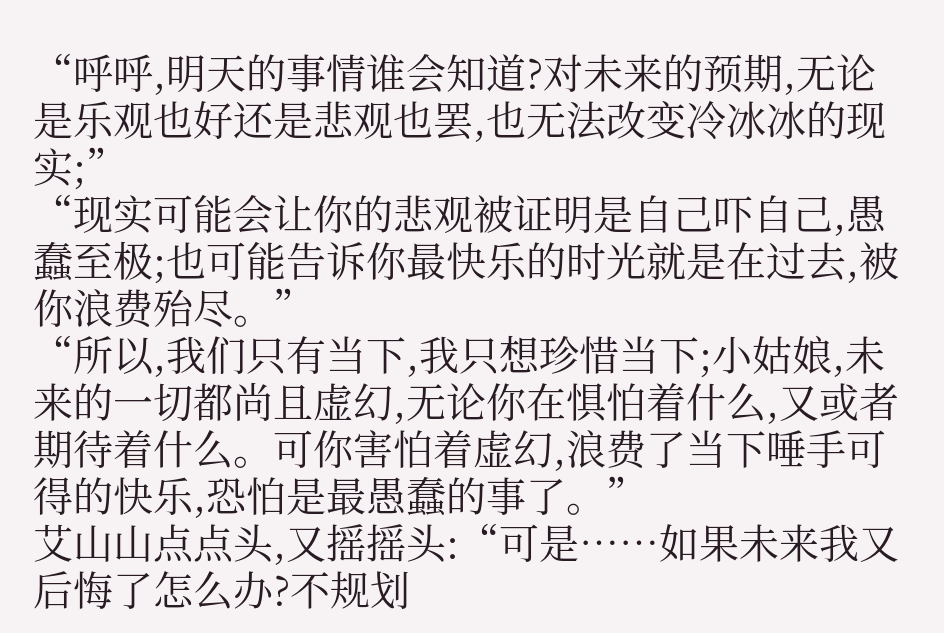“呼呼,明天的事情谁会知道?对未来的预期,无论是乐观也好还是悲观也罢,也无法改变冷冰冰的现实;”
“现实可能会让你的悲观被证明是自己吓自己,愚蠢至极;也可能告诉你最快乐的时光就是在过去,被你浪费殆尽。”
“所以,我们只有当下,我只想珍惜当下;小姑娘,未来的一切都尚且虚幻,无论你在惧怕着什么,又或者期待着什么。可你害怕着虚幻,浪费了当下唾手可得的快乐,恐怕是最愚蠢的事了。”
艾山山点点头,又摇摇头:“可是……如果未来我又后悔了怎么办?不规划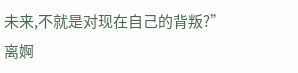未来,不就是对现在自己的背叛?”
离婀